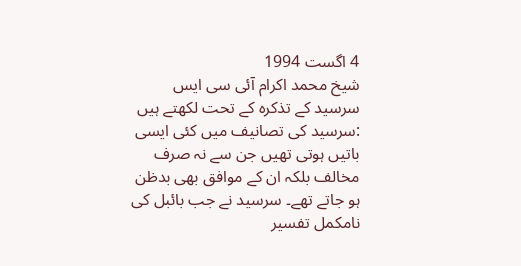4 اگست 1994
شیخ محمد اکرام آئی سی ایس سرسید کے تذکرہ کے تحت لکھتے ہیں :سرسید کی تصانیف میں کئی ایسی باتیں ہوتی تھیں جن سے نہ صرف مخالف بلکہ ان کے موافق بھی بدظن ہو جاتے تھے۔ سرسید نے جب بائبل کی نامکمل تفسیر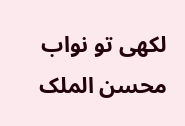لکھی تو نواب محسن الملک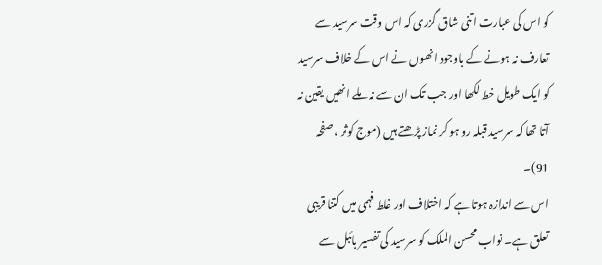کو اس کی عبارت اتنی شاق گزری کہ اس وقت سرسید سے تعارف نہ ہونے کے باوجود انھوں نے اس کے خلاف سرسید کو ایک طویل خط لکھا اور جب تک ان سے نہ ملے انھیں یقین نہ آتا تھا کہ سرسید قبلہ رو ہو کر نماز پڑھتے ہیں (موج کوثر ، صفحہ 91)۔
اس سے اندازہ ہوتا ہے کہ اختلاف اور غلط فہمی میں کتنا قریبی تعلق ہے۔ نواب محسن الملک کو سرسید کی تفسیر بائبل سے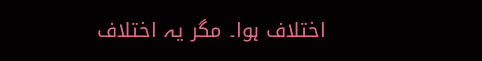اختلاف ہوا۔ مگر یہ اختلاف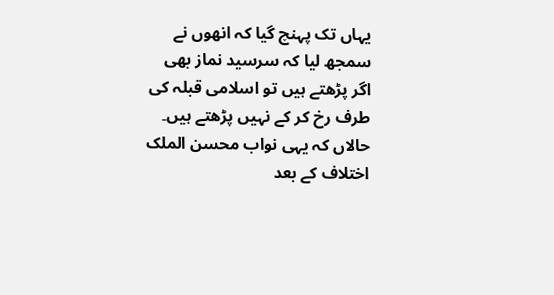یہاں تک پہنچ گیا کہ انھوں نے سمجھ لیا کہ سرسید نماز بھی اگر پڑھتے ہیں تو اسلامی قبلہ کی طرف رخ کر کے نہیں پڑھتے ہیں۔ حالاں کہ یہی نواب محسن الملک اختلاف کے بعد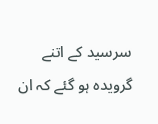سرسید کے اتنے گرویدہ ہو گئے کہ ان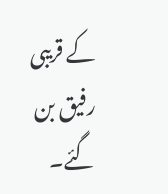کے قریبی رفیق بن گئے۔